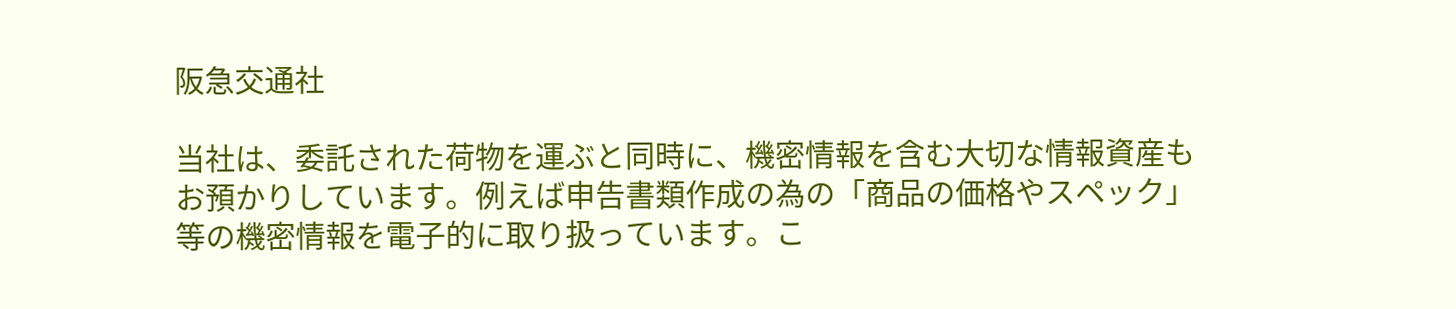阪急交通社

当社は、委託された荷物を運ぶと同時に、機密情報を含む大切な情報資産もお預かりしています。例えば申告書類作成の為の「商品の価格やスペック」等の機密情報を電子的に取り扱っています。こ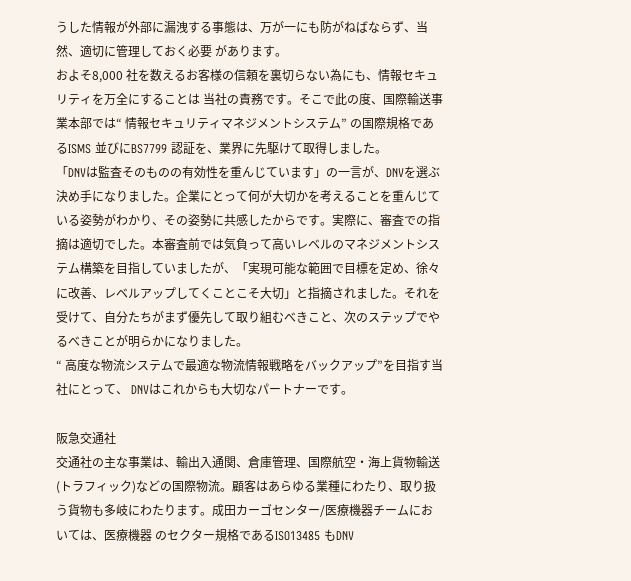うした情報が外部に漏洩する事態は、万が一にも防がねばならず、当然、適切に管理しておく必要 があります。
およそ8,000 社を数えるお客様の信頼を裏切らない為にも、情報セキュリティを万全にすることは 当社の責務です。そこで此の度、国際輸送事業本部では“ 情報セキュリティマネジメントシステム” の国際規格であるISMS 並びにBS7799 認証を、業界に先駆けて取得しました。
「DNVは監査そのものの有効性を重んじています」の一言が、DNVを選ぶ決め手になりました。企業にとって何が大切かを考えることを重んじている姿勢がわかり、その姿勢に共感したからです。実際に、審査での指摘は適切でした。本審査前では気負って高いレベルのマネジメントシステム構築を目指していましたが、「実現可能な範囲で目標を定め、徐々に改善、レベルアップしてくことこそ大切」と指摘されました。それを受けて、自分たちがまず優先して取り組むべきこと、次のステップでやるべきことが明らかになりました。
“ 高度な物流システムで最適な物流情報戦略をバックアップ”を目指す当社にとって、 DNVはこれからも大切なパートナーです。

阪急交通社
交通社の主な事業は、輸出入通関、倉庫管理、国際航空・海上貨物輸送(トラフィック)などの国際物流。顧客はあらゆる業種にわたり、取り扱う貨物も多岐にわたります。成田カーゴセンター/医療機器チームにおいては、医療機器 のセクター規格であるISO13485 もDNV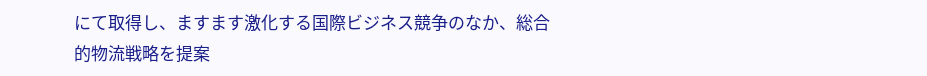にて取得し、ますます激化する国際ビジネス競争のなか、総合的物流戦略を提案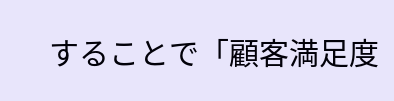することで「顧客満足度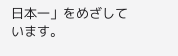日本一」をめざしています。